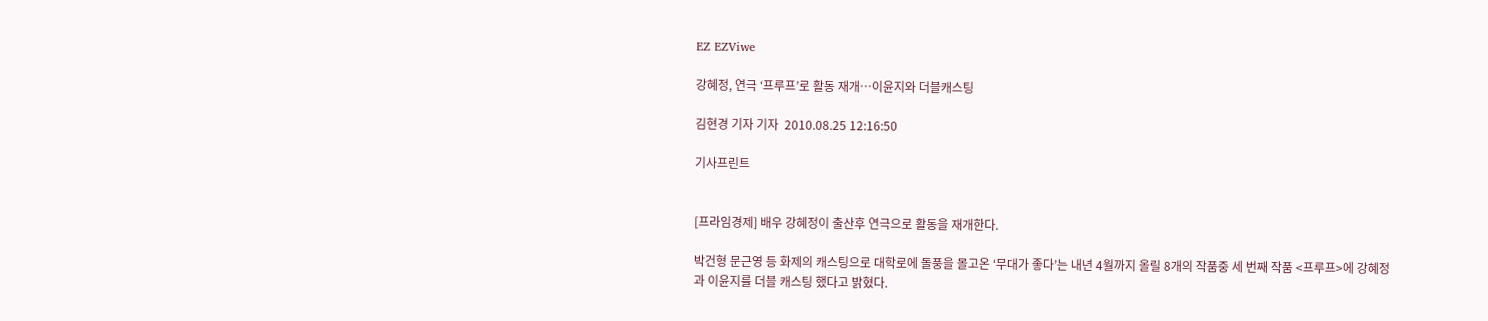EZ EZViwe

강혜정, 연극 ‘프루프’로 활동 재개…이윤지와 더블캐스팅

김현경 기자 기자  2010.08.25 12:16:50

기사프린트


[프라임경제] 배우 강혜정이 출산후 연극으로 활동을 재개한다.

박건형 문근영 등 화제의 캐스팅으로 대학로에 돌풍을 몰고온 ‘무대가 좋다’는 내년 4월까지 올릴 8개의 작품중 세 번째 작품 <프루프>에 강혜정과 이윤지를 더블 캐스팅 했다고 밝혔다.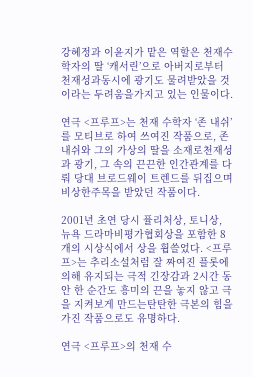강혜정과 이윤지가 맡은 역할은 천재수학자의 딸 ‘캐서린’으로 아버지로부터 천재성과동시에 광기도 물려받았을 것이라는 두려움을가지고 있는 인물이다.

연극 <프루프>는 천재 수학자 ‘존 내쉬’를 모티브로 하여 쓰여진 작품으로, 존 내쉬와 그의 가상의 딸을 소재로천재성과 광기, 그 속의 끈끈한 인간관계를 다뤄 당대 브로드웨이 트렌드를 뒤집으며 비상한주목을 받았던 작품이다.

2001년 초연 당시 퓰리처상, 토니상, 뉴욕 드라마비평가협회상을 포함한 8개의 시상식에서 상을 휩쓸었다. <프루프>는 추리소설처럼 잘 짜여진 플롯에의해 유지되는 극적 긴장감과 2시간 동안 한 순간도 흥미의 끈을 놓지 않고 극을 지켜보게 만드는탄탄한 극본의 힘을 가진 작품으로도 유명하다.

연극 <프루프>의 천재 수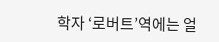학자 ‘로버트’역에는 얼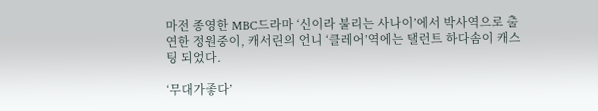마전 종영한 MBC드라마 ‘신이라 불리는 사나이’에서 박사역으로 출연한 정원중이, 캐서린의 언니 ‘클레어’역에는 탤런트 하다솜이 캐스팅 되었다.

‘무대가좋다’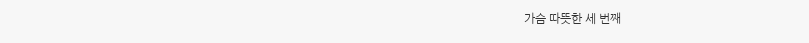가슴 따뜻한 세 번째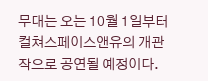무대는 오는 10월 1일부터 컬쳐스페이스앤유의 개관작으로 공연될 예정이다.